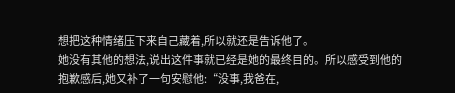想把这种情绪压下来自己藏着,所以就还是告诉他了。
她没有其他的想法,说出这件事就已经是她的最终目的。所以感受到他的抱歉感后,她又补了一句安慰他:“没事,我爸在,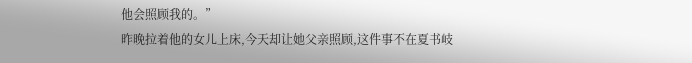他会照顾我的。”
昨晚拉着他的女儿上床,今天却让她父亲照顾,这件事不在夏书岐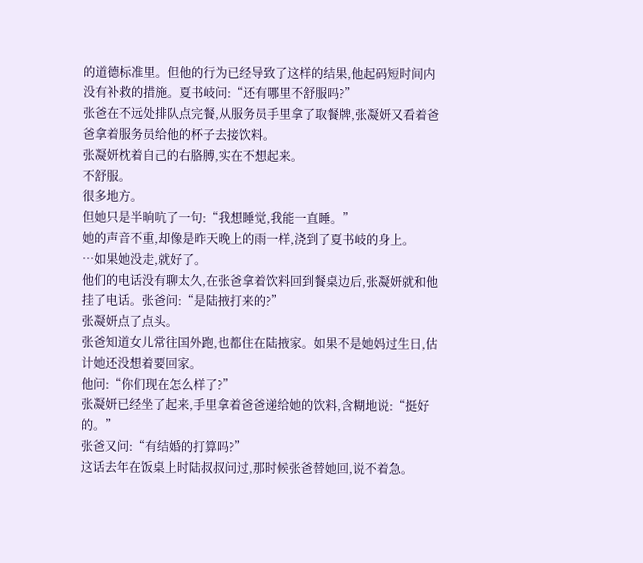的道德标准里。但他的行为已经导致了这样的结果,他起码短时间内没有补救的措施。夏书岐问:“还有哪里不舒服吗?”
张爸在不远处排队点完餐,从服务员手里拿了取餐牌,张凝妍又看着爸爸拿着服务员给他的杯子去接饮料。
张凝妍枕着自己的右胳膊,实在不想起来。
不舒服。
很多地方。
但她只是半晌吭了一句:“我想睡觉,我能一直睡。”
她的声音不重,却像是昨天晚上的雨一样,浇到了夏书岐的身上。
…如果她没走,就好了。
他们的电话没有聊太久,在张爸拿着饮料回到餐桌边后,张凝妍就和他挂了电话。张爸问:“是陆掖打来的?”
张凝妍点了点头。
张爸知道女儿常往国外跑,也都住在陆掖家。如果不是她妈过生日,估计她还没想着要回家。
他问:“你们现在怎么样了?”
张凝妍已经坐了起来,手里拿着爸爸递给她的饮料,含糊地说:“挺好的。”
张爸又问:“有结婚的打算吗?”
这话去年在饭桌上时陆叔叔问过,那时候张爸替她回,说不着急。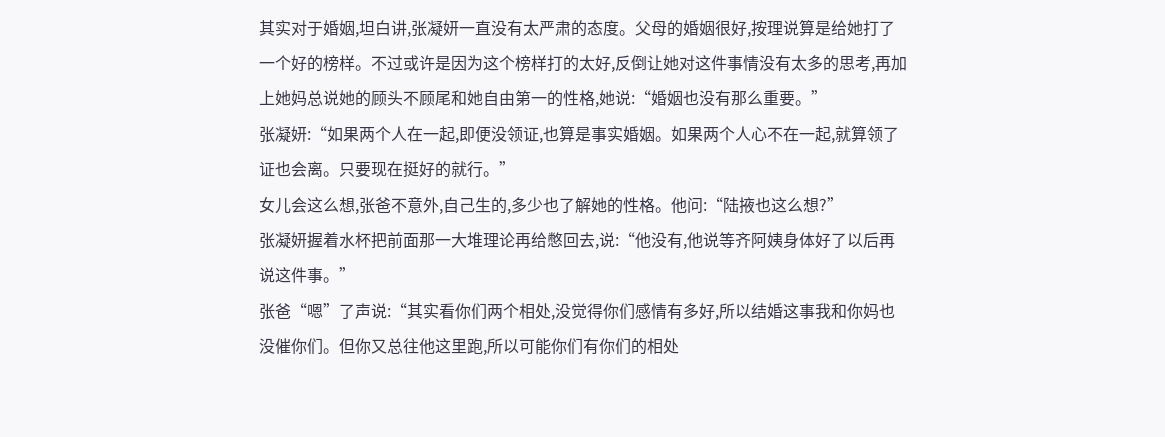其实对于婚姻,坦白讲,张凝妍一直没有太严肃的态度。父母的婚姻很好,按理说算是给她打了一个好的榜样。不过或许是因为这个榜样打的太好,反倒让她对这件事情没有太多的思考,再加上她妈总说她的顾头不顾尾和她自由第一的性格,她说:“婚姻也没有那么重要。”
张凝妍:“如果两个人在一起,即便没领证,也算是事实婚姻。如果两个人心不在一起,就算领了证也会离。只要现在挺好的就行。”
女儿会这么想,张爸不意外,自己生的,多少也了解她的性格。他问:“陆掖也这么想?”
张凝妍握着水杯把前面那一大堆理论再给憋回去,说:“他没有,他说等齐阿姨身体好了以后再说这件事。”
张爸“嗯”了声说:“其实看你们两个相处,没觉得你们感情有多好,所以结婚这事我和你妈也没催你们。但你又总往他这里跑,所以可能你们有你们的相处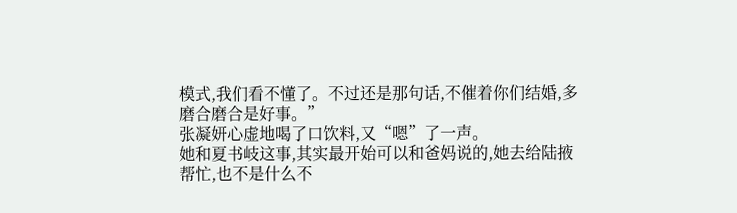模式,我们看不懂了。不过还是那句话,不催着你们结婚,多磨合磨合是好事。”
张凝妍心虚地喝了口饮料,又“嗯”了一声。
她和夏书岐这事,其实最开始可以和爸妈说的,她去给陆掖帮忙,也不是什么不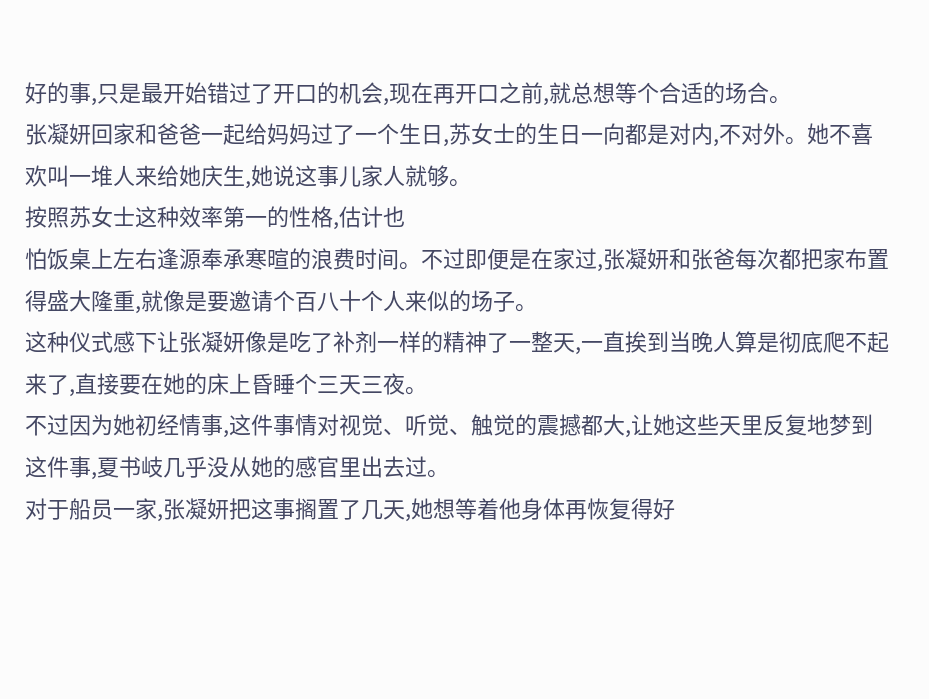好的事,只是最开始错过了开口的机会,现在再开口之前,就总想等个合适的场合。
张凝妍回家和爸爸一起给妈妈过了一个生日,苏女士的生日一向都是对内,不对外。她不喜欢叫一堆人来给她庆生,她说这事儿家人就够。
按照苏女士这种效率第一的性格,估计也
怕饭桌上左右逢源奉承寒暄的浪费时间。不过即便是在家过,张凝妍和张爸每次都把家布置得盛大隆重,就像是要邀请个百八十个人来似的场子。
这种仪式感下让张凝妍像是吃了补剂一样的精神了一整天,一直挨到当晚人算是彻底爬不起来了,直接要在她的床上昏睡个三天三夜。
不过因为她初经情事,这件事情对视觉、听觉、触觉的震撼都大,让她这些天里反复地梦到这件事,夏书岐几乎没从她的感官里出去过。
对于船员一家,张凝妍把这事搁置了几天,她想等着他身体再恢复得好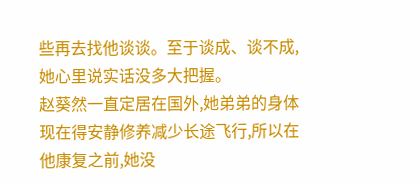些再去找他谈谈。至于谈成、谈不成,她心里说实话没多大把握。
赵葵然一直定居在国外,她弟弟的身体现在得安静修养减少长途飞行,所以在他康复之前,她没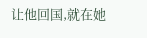让他回国,就在她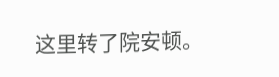这里转了院安顿。